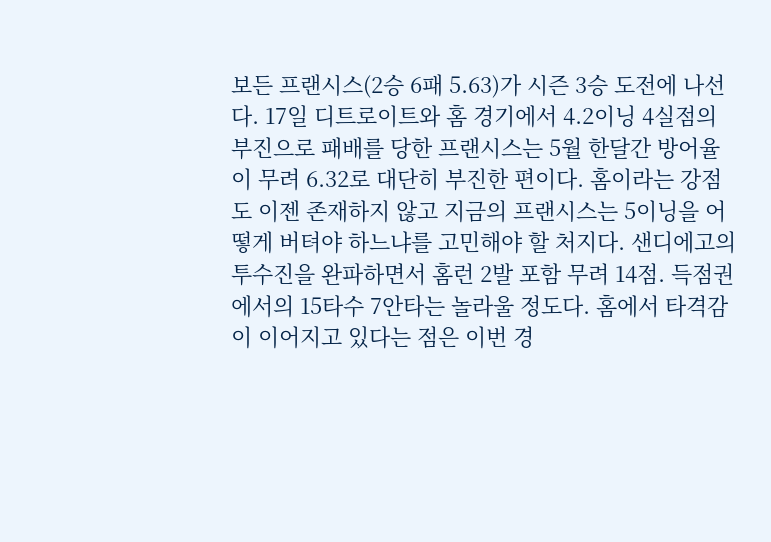보든 프랜시스(2승 6패 5.63)가 시즌 3승 도전에 나선다. 17일 디트로이트와 홈 경기에서 4.2이닝 4실점의 부진으로 패배를 당한 프랜시스는 5월 한달간 방어율이 무려 6.32로 대단히 부진한 편이다. 홈이라는 강점도 이젠 존재하지 않고 지금의 프랜시스는 5이닝을 어떻게 버텨야 하느냐를 고민해야 할 처지다. 샌디에고의 투수진을 완파하면서 홈런 2발 포함 무려 14점. 득점권에서의 15타수 7안타는 놀라울 정도다. 홈에서 타격감이 이어지고 있다는 점은 이번 경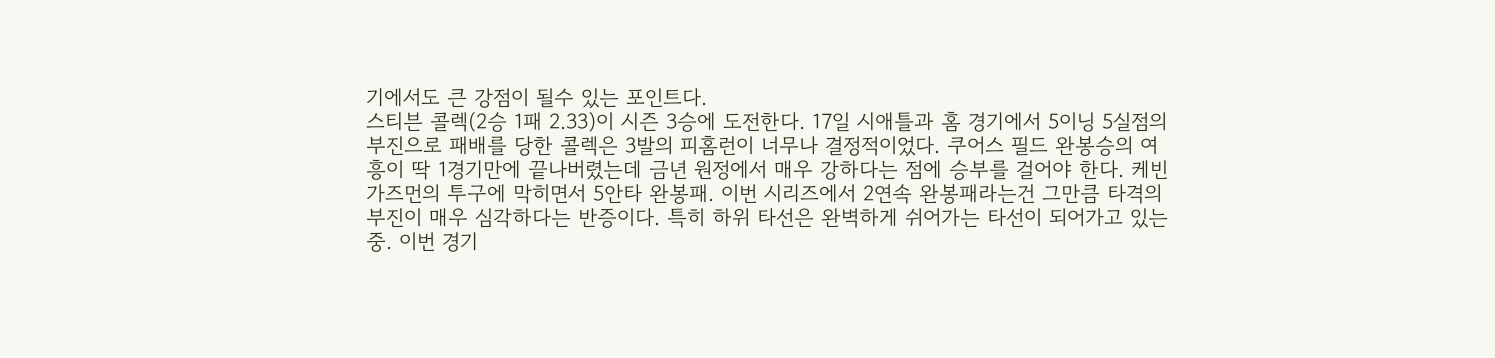기에서도 큰 강점이 될수 있는 포인트다.
스티븐 콜렉(2승 1패 2.33)이 시즌 3승에 도전한다. 17일 시애틀과 홈 경기에서 5이닝 5실점의 부진으로 패배를 당한 콜렉은 3발의 피홈런이 너무나 결정적이었다. 쿠어스 필드 완봉승의 여흥이 딱 1경기만에 끝나버렸는데 금년 원정에서 매우 강하다는 점에 승부를 걸어야 한다. 케빈 가즈먼의 투구에 막히면서 5안타 완봉패. 이번 시리즈에서 2연속 완봉패라는건 그만큼 타격의 부진이 매우 심각하다는 반증이다. 특히 하위 타선은 완벽하게 쉬어가는 타선이 되어가고 있는 중. 이번 경기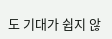도 기대가 쉽지 않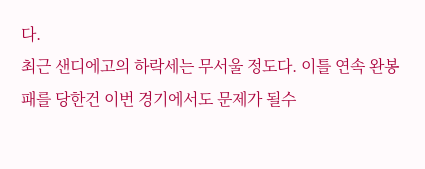다.
최근 샌디에고의 하락세는 무서울 정도다. 이틀 연속 완봉패를 당한건 이번 경기에서도 문제가 될수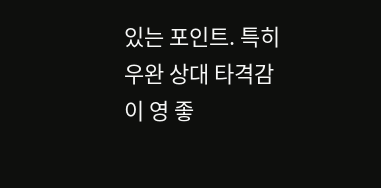있는 포인트. 특히 우완 상대 타격감이 영 좋